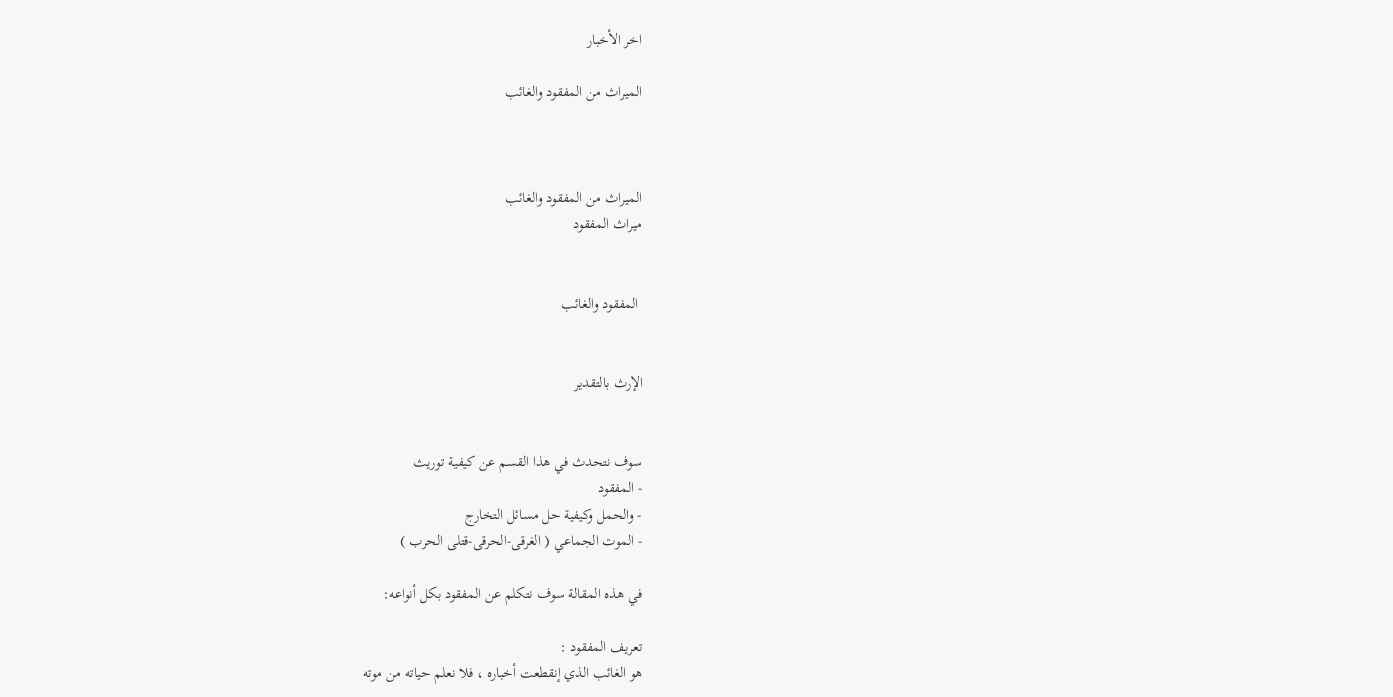اخر الأخبار

الميراث من المفقود والغائب



الميراث من المفقود والغائب
ميراث المفقود


 المفقود والغائب


الإرث بالتقدير


سوف نتحدث في هذا القسم عن كيفية توريث
- المفقود
- والحمل وكيفية حل مسائل التخارج
- الموت الجماعي ( الغرقى-الحرقى-قتلى الحرب )

في هذه المقالة سوف نتكلم عن المفقود بكل أنواعه:

تعريف المفقود :
هو الغائب الذي إنقطعت أخباره ، فلا نعلم حياته من موته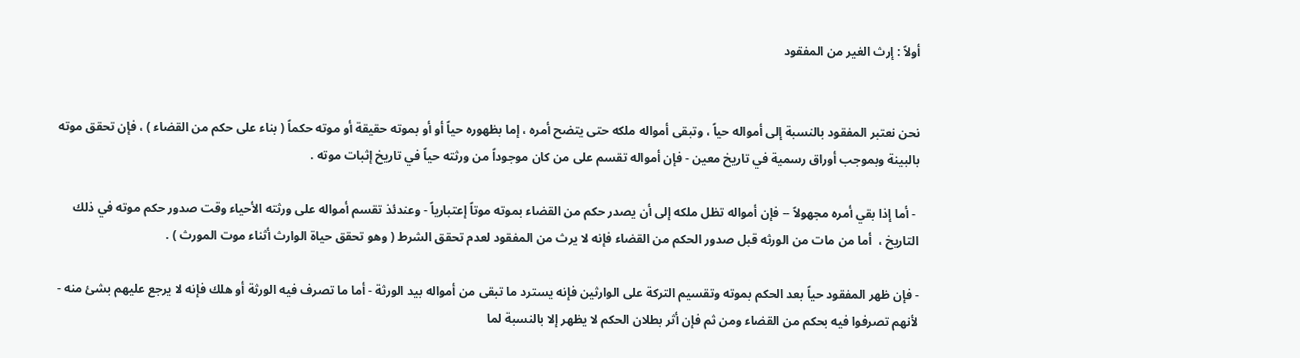أولاً : إرث الغير من المفقود


نحن نعتبر المفقود بالنسبة إلى أمواله حياً ، وتبقى أمواله ملكه حتى يتضح أمره ، إما بظهوره حياً أو أو بموته حقيقة أو موته حكماً ( بناء على حكم من القضاء ) ، فإن تحقق موته بالبينة وبموجب أوراق رسمية في تاريخ معين - فإن أمواله تقسم على من كان موجوداً من ورثته حياً في تاريخ إثبات موته .

 - أما إذا بقي أمره مجهولاً -- فإن أمواله تظل ملكه إلى أن يصدر حكم من القضاء بموته موتاً إعتبارياً - وعندئذ تقسم أمواله على ورثته الأحياء وقت صدور حكم موته في ذلك التاريخ ،  أما من مات من الورثه قبل صدور الحكم من القضاء فإنه لا يرث من المفقود لعدم تحقق الشرط ( وهو تحقق حياة الوارث أثناء موت المورث ) .

- فإن ظهر المفقود حياً بعد الحكم بموته وتقسيم التركة على الوارثين فإنه يسترد ما تبقى من أمواله بيد الورثة - أما ما تصرف فيه الورثة أو هلك فإنه لا يرجع عليهم بشئ منه - لأنهم تصرفوا فيه بحكم من القضاء ومن ثم فإن أثر بطلان الحكم لا يظهر إلا بالنسبة لما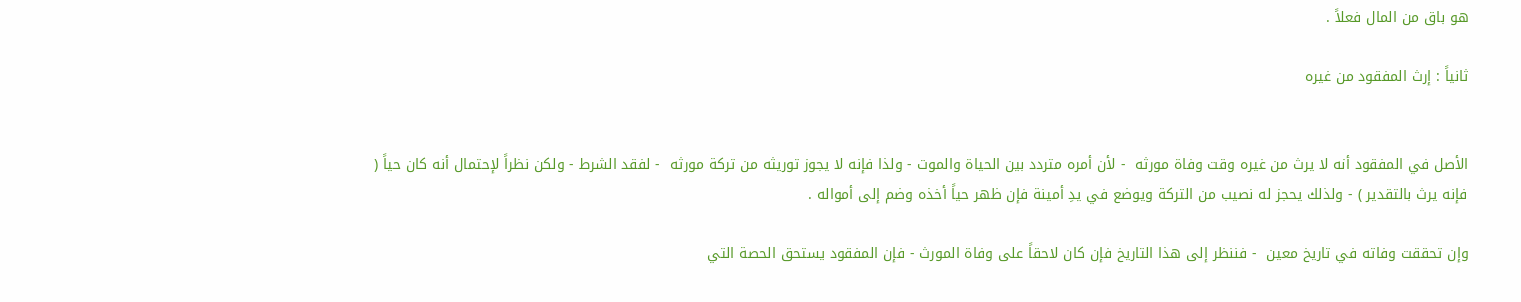هو باق من المال فعلاً .

ثانياً : إرث المفقود من غيره


الأصل في المفقود أنه لا يرث من غيره وقت وفاة مورثه  - لأن أمره متردد بين الحياة والموت - ولذا فإنه لا يجوز توريثه من تركة مورثه  - لفقد الشرط - ولكن نظراً لإحتمال أنه كان حياً ( فإنه يرث بالتقدير ) - ولذلك يحجز له نصيب من التركة ويوضع في يدِ أمينة فإن ظهر حياً أخذه وضم إلى أمواله .

وإن تحققت وفاته في تاريخ معين  - فننظر إلى هذا التاريخ فإن كان لاحقاً على وفاة المورث - فإن المفقود يستحق الحصة التي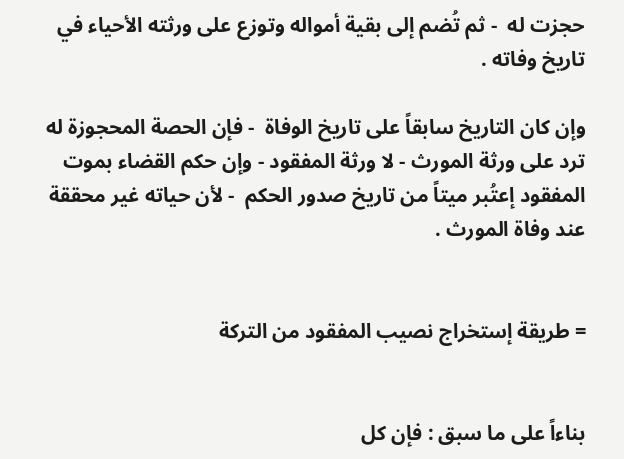حجزت له  - ثم تُضم إلى بقية أمواله وتوزع على ورثته الأحياء في تاريخ وفاته .

وإن كان التاريخ سابقاً على تاريخ الوفاة  - فإن الحصة المحجوزة له ترد على ورثة المورث - لا ورثة المفقود - وإن حكم القضاء بموت المفقود إعتُبر ميتاً من تاريخ صدور الحكم  - لأن حياته غير محققة عند وفاة المورث .


= طريقة إستخراج نصيب المفقود من التركة


بناءاً على ما سبق : فإن كل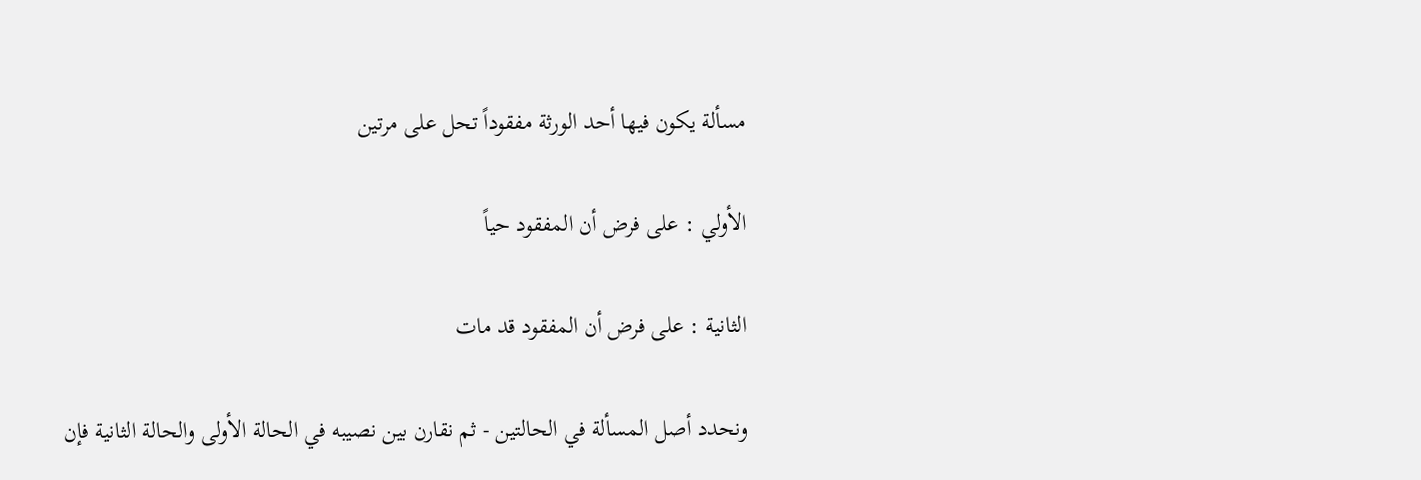مسألة يكون فيها أحد الورثة مفقوداً تحل على مرتين

الأولي : على فرض أن المفقود حياً

الثانية : على فرض أن المفقود قد مات

ونحدد أصل المسألة في الحالتين - ثم نقارن بين نصيبه في الحالة الأولى والحالة الثانية فإن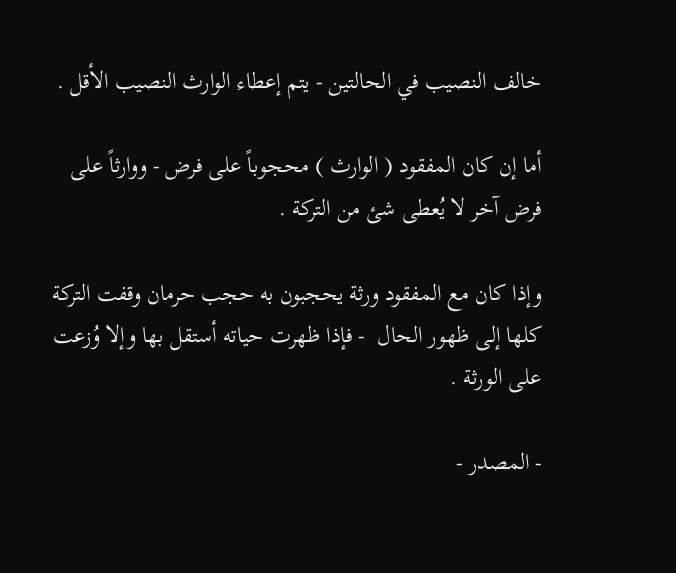خالف النصيب في الحالتين - يتم إعطاء الوارث النصيب الأقل .

أما إن كان المفقود ( الوارث ) محجوباً على فرض - ووارثاً على فرض آخر لا يُعطى شئ من التركة .

وإذا كان مع المفقود ورثة يحجبون به حجب حرمان وقفت التركة كلها إلى ظهور الحال  - فإذا ظهرت حياته أستقل بها وإلا وُزعت على الورثة .

- المصدر -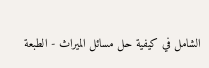الشامل في كيفية حل مسائل الميراث - الطبعة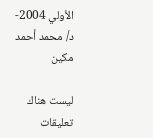الأولي 2004- د/ محمد أحمد مكين

ليست هناك تعليقات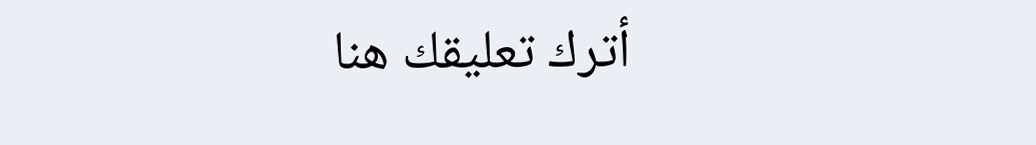أترك تعليقك هنا